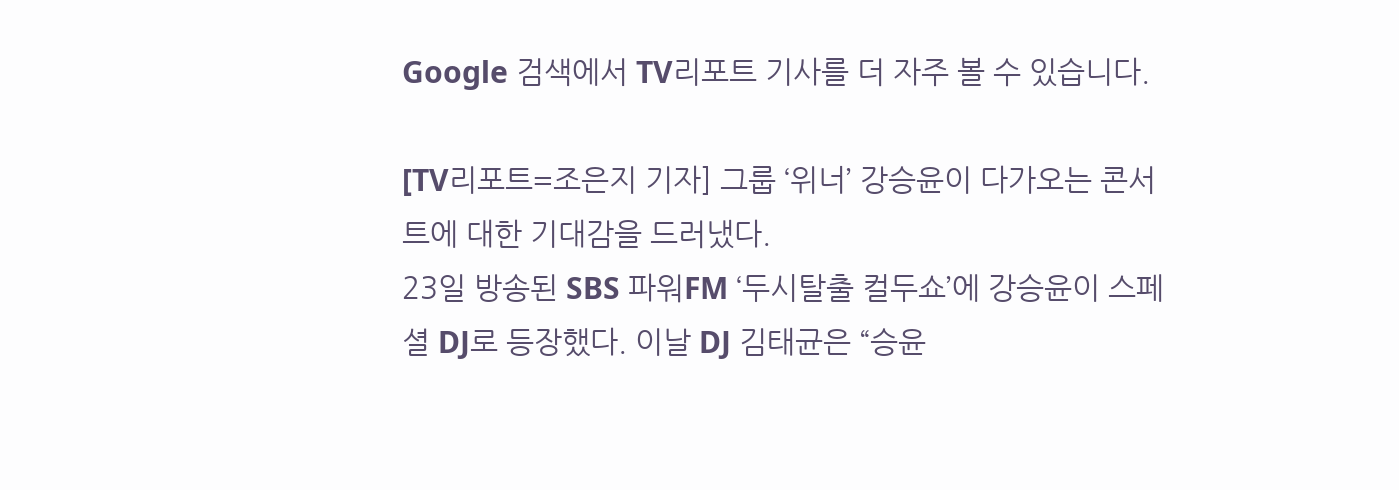Google 검색에서 TV리포트 기사를 더 자주 볼 수 있습니다.

[TV리포트=조은지 기자] 그룹 ‘위너’ 강승윤이 다가오는 콘서트에 대한 기대감을 드러냈다.
23일 방송된 SBS 파워FM ‘두시탈출 컬두쇼’에 강승윤이 스페셜 DJ로 등장했다. 이날 DJ 김태균은 “승윤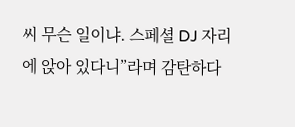씨 무슨 일이냐. 스페셜 DJ 자리에 앉아 있다니”라며 감탄하다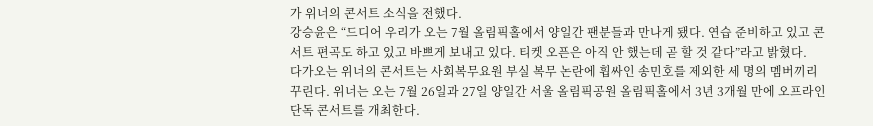가 위너의 콘서트 소식을 전했다.
강승윤은 “드디어 우리가 오는 7월 올림픽홀에서 양일간 팬분들과 만나게 됐다. 연습 준비하고 있고 콘서트 편곡도 하고 있고 바쁘게 보내고 있다. 티켓 오픈은 아직 안 했는데 곧 할 것 같다”라고 밝혔다.
다가오는 위너의 콘서트는 사회복무요원 부실 복무 논란에 휩싸인 송민호를 제외한 세 명의 멤버끼리 꾸린다. 위너는 오는 7월 26일과 27일 양일간 서울 올림픽공원 올림픽홀에서 3년 3개월 만에 오프라인 단독 콘서트를 개최한다.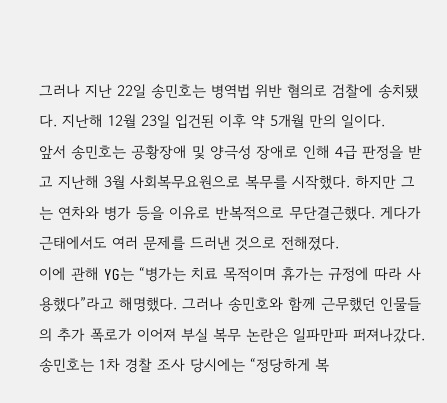그러나 지난 22일 송민호는 병역법 위반 혐의로 검찰에 송치됐다. 지난해 12월 23일 입건된 이후 약 5개월 만의 일이다.
앞서 송민호는 공황장애 및 양극성 장애로 인해 4급 판정을 받고 지난해 3월 사회복무요원으로 복무를 시작했다. 하지만 그는 연차와 병가 등을 이유로 반복적으로 무단결근했다. 게다가 근태에서도 여러 문제를 드러낸 것으로 전해졌다.
이에 관해 YG는 “병가는 치료 목적이며 휴가는 규정에 따라 사용했다”라고 해명했다. 그러나 송민호와 함께 근무했던 인물들의 추가 폭로가 이어져 부실 복무 논란은 일파만파 퍼져나갔다.
송민호는 1차 경찰 조사 당시에는 “정당하게 복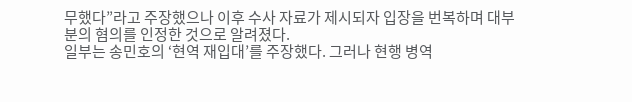무했다”라고 주장했으나 이후 수사 자료가 제시되자 입장을 번복하며 대부분의 혐의를 인정한 것으로 알려졌다.
일부는 송민호의 ‘현역 재입대’를 주장했다. 그러나 현행 병역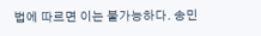법에 따르면 이는 불가능하다. 송민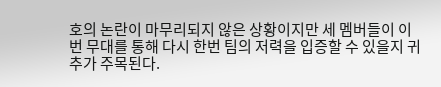호의 논란이 마무리되지 않은 상황이지만 세 멤버들이 이번 무대를 통해 다시 한번 팀의 저력을 입증할 수 있을지 귀추가 주목된다.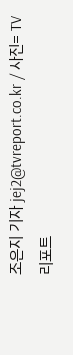조은지 기자 jej2@tvreport.co.kr / 사진= TV리포트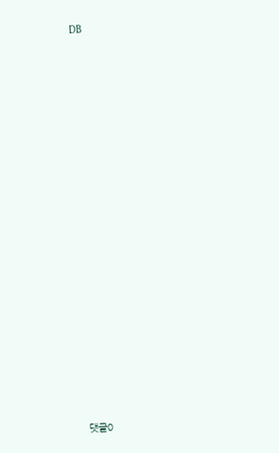DB



















댓글0